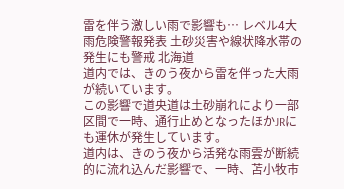雷を伴う激しい雨で影響も… レベル4大雨危険警報発表 土砂災害や線状降水帯の発生にも警戒 北海道
道内では、きのう夜から雷を伴った大雨が続いています。
この影響で道央道は土砂崩れにより一部区間で一時、通行止めとなったほかJRにも運休が発生しています。
道内は、きのう夜から活発な雨雲が断続的に流れ込んだ影響で、一時、苫小牧市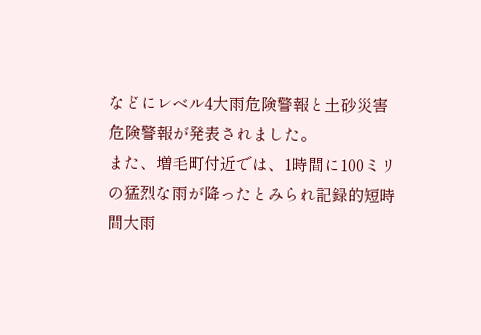などにレベル4大雨危険警報と土砂災害危険警報が発表されました。
また、増毛町付近では、1時間に100ミリの猛烈な雨が降ったとみられ記録的短時間大雨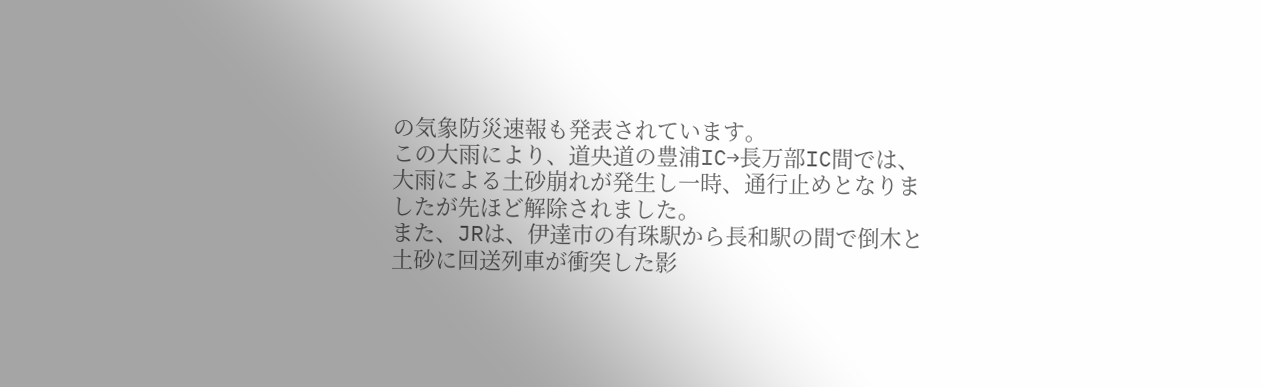の気象防災速報も発表されています。
この大雨により、道央道の豊浦IC→長万部IC間では、大雨による土砂崩れが発生し一時、通行止めとなりましたが先ほど解除されました。
また、JRは、伊達市の有珠駅から長和駅の間で倒木と土砂に回送列車が衝突した影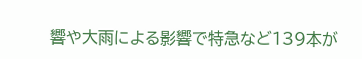響や大雨による影響で特急など139本が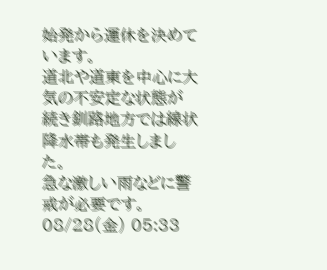始発から運休を決めています。
道北や道東を中心に大気の不安定な状態が続き釧路地方では線状降水帯も発生しました。
急な激しい雨などに警戒が必要です。
08/28(金) 05:33